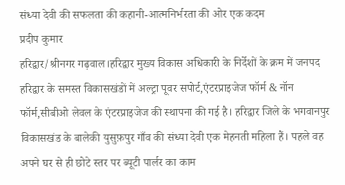संध्या देवी की सफलता की कहानी-आत्मनिर्भरता की ओर एक कदम
प्रदीप कुमार
हरिद्वार/श्रीनगर गढ़वाल।हरिद्वार मुख्य विकास अधिकारी के निर्देशों के क्रम में जनपद हरिद्वार के समस्त विकासखंडों में अल्ट्रा पूवर सपोर्ट,एंटरप्राइजेज फॉर्म & नॉन फॉर्म,सीबीओ लेवल के एंटरप्राइजेज की स्थापना की गई है। हरिद्वार जिले के भगवानपुर विकासखंड के बालेकी युसुफ़पुर गाँव की संध्या देवी एक मेहनती महिला हैं। पहले वह अपने घर से ही छोटे स्तर पर ब्यूटी पार्लर का काम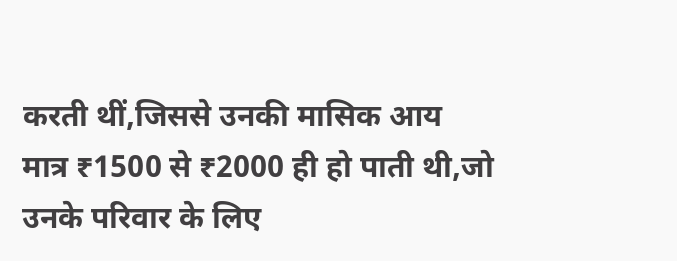करती थीं,जिससे उनकी मासिक आय मात्र ₹1500 से ₹2000 ही हो पाती थी,जो उनके परिवार के लिए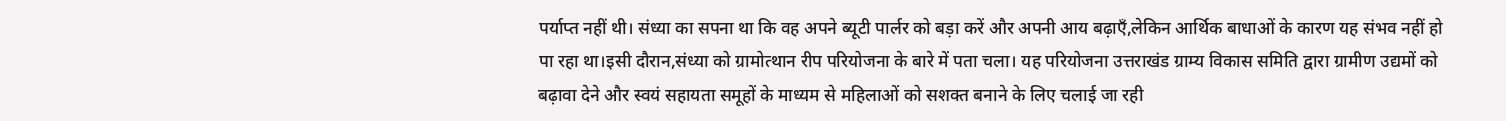पर्याप्त नहीं थी। संध्या का सपना था कि वह अपने ब्यूटी पार्लर को बड़ा करें और अपनी आय बढ़ाएँ,लेकिन आर्थिक बाधाओं के कारण यह संभव नहीं हो पा रहा था।इसी दौरान,संध्या को ग्रामोत्थान रीप परियोजना के बारे में पता चला। यह परियोजना उत्तराखंड ग्राम्य विकास समिति द्वारा ग्रामीण उद्यमों को बढ़ावा देने और स्वयं सहायता समूहों के माध्यम से महिलाओं को सशक्त बनाने के लिए चलाई जा रही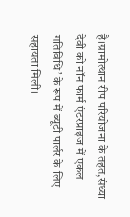है।ग्रामोत्थान रीप परियोजना के तहत,संध्या देवी को नॉन फार्म एंटरप्राइज में एकल गतिविधि’ के रूप में ब्यूटी पार्लर के लिए सहायता मिली।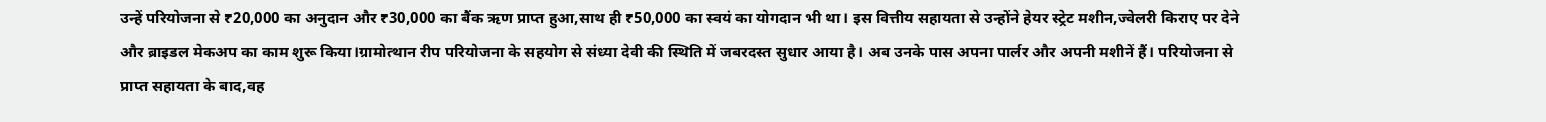उन्हें परियोजना से ₹20,000 का अनुदान और ₹30,000 का बैंक ऋण प्राप्त हुआ,साथ ही ₹50,000 का स्वयं का योगदान भी था। इस वित्तीय सहायता से उन्होंने हेयर स्ट्रेट मशीन,ज्वेलरी किराए पर देने और ब्राइडल मेकअप का काम शुरू किया।ग्रामोत्थान रीप परियोजना के सहयोग से संध्या देवी की स्थिति में जबरदस्त सुधार आया है। अब उनके पास अपना पार्लर और अपनी मशीनें हैं। परियोजना से प्राप्त सहायता के बाद,वह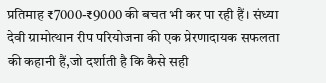प्रतिमाह ₹7000-₹9000 की बचत भी कर पा रही हैं। संध्या देवी ग्रामोत्थान रीप परियोजना की एक प्रेरणादायक सफलता की कहानी हैं,जो दर्शाती है कि कैसे सही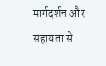मार्गदर्शन और सहायता से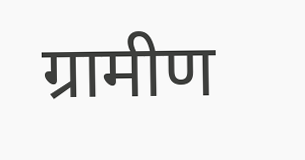ग्रामीण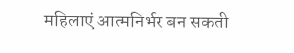महिलाएं आत्मनिर्भर बन सकती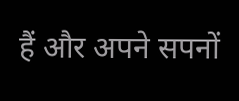हैं और अपने सपनों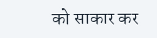को साकार कर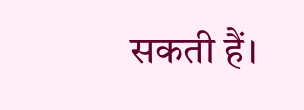सकती हैं।